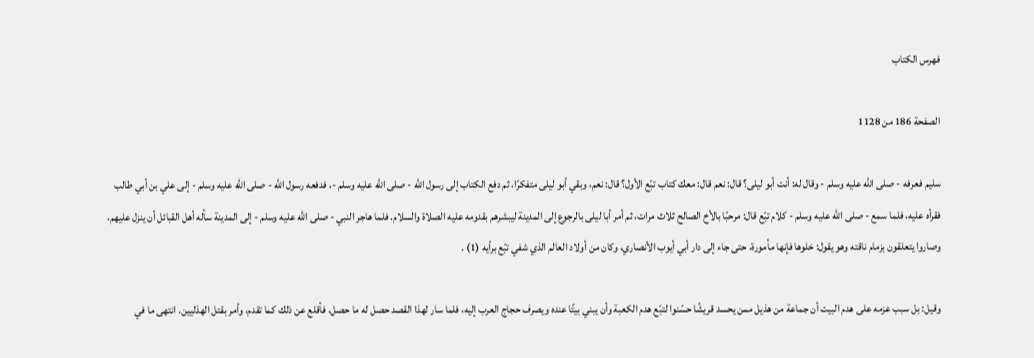فهرس الكتاب

الصفحة 186 من 1128

سليم فعرفه - صلى الله عليه وسلم - وقال له: أنت أبو ليلى؟ قال: نعم قال: معك كتاب تبّع الأول؟ قال: نعم، وبقي أبو ليلى متفكرًا، ثم دفع الكتاب إلى رسول الله - صلى الله عليه وسلم -، فدفعه رسول الله - صلى الله عليه وسلم - إلى علي بن أبي طالب فقرأه عليه، فلما سمع - صلى الله عليه وسلم - كلام تبّع قال: مرحبًا بالأخ الصالح ثلاث مرات، ثم أمر أبا ليلى بالرجوع إلى المدينة ليبشرهم بقدومه عليه الصلاة والسلام. فلما هاجر النبي - صلى الله عليه وسلم - إلى المدينة سأله أهل القبائل أن ينزل عليهم، وصاروا يتعلقون بزمام ناقته وهو يقول: خلوها فإنها مأمورة، حتى جاء إلى دار أبي أيوب الأنصاري، وكان من أولاد العالم الذي شفي تبّع برأيه (1) .

وقيل: بل سبب عزمه على هدم البيت أن جماعة من هذيل ممن يحسد قريشًا حسّنوا لتبّع هدم الكعبة وأن يبني بيتًا عنده ويصرف حجاج العرب إليه، فلما سار لهذا القصد حصل له ما حصل، فأقلع عن ذلك كما تقدم، وأمر بقتل الهذليين. انتهى ما في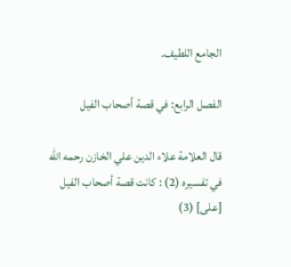الجامع اللطيف.

الفصل الرابع: في قصة أصحاب الفيل

قال العلامة علاء الدين علي الخازن رحمه الله في تفسيره (2) : كانت قصة أصحاب الفيل [على] (3)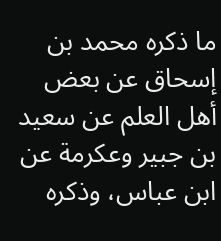ما ذكره محمد بن إسحاق عن بعض أهل العلم عن سعيد بن جبير وعكرمة عن ابن عباس، وذكره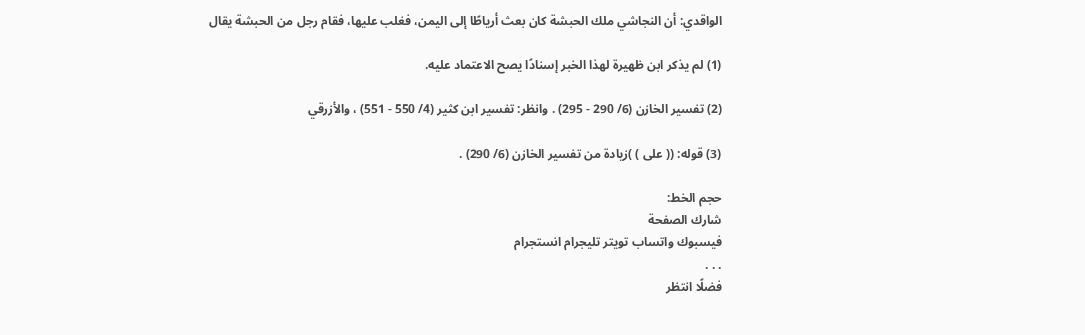الواقدي: أن النجاشي ملك الحبشة كان بعث أرياطًا إلى اليمن، فغلب عليها، فقام رجل من الحبشة يقال

(1) لم يذكر ابن ظهيرة لهذا الخبر إسنادًا يصح الاعتماد عليه.

(2) تفسير الخازن (6/ 290 - 295) . وانظر: تفسير ابن كثير (4/ 550 - 551) ، والأزرقي

(3) قوله: (( على ) )زيادة من تفسير الخازن (6/ 290) .

حجم الخط:
شارك الصفحة
فيسبوك واتساب تويتر تليجرام انستجرام
. . .
فضلًا انتظر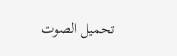تحميل الصوت